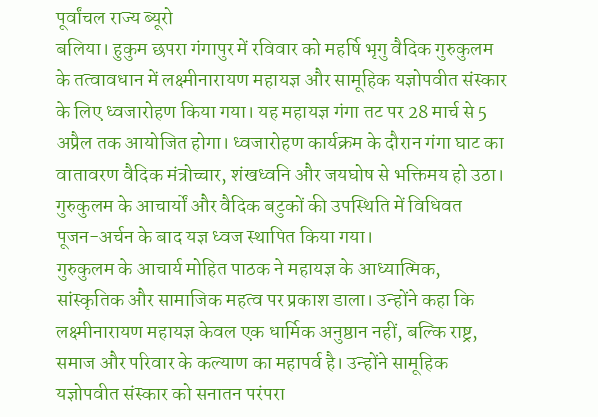पूर्वांचल राज्य ब्यूरो
बलिया। हुकुम छपरा गंगापुर में रविवार को महर्षि भृगु वैदिक गुरुकुलम के तत्वावधान में लक्ष्मीनारायण महायज्ञ और सामूहिक यज्ञोपवीत संस्कार के लिए ध्वजारोहण किया गया। यह महायज्ञ गंगा तट पर 28 मार्च से 5 अप्रैल तक आयोजित होगा। ध्वजारोहण कार्यक्रम के दौरान गंगा घाट का वातावरण वैदिक मंत्रोच्चार, शंखध्वनि और जयघोष से भक्तिमय हो उठा। गुरुकुलम के आचार्यों और वैदिक बटुकों की उपस्थिति में विधिवत पूजन-अर्चन के बाद यज्ञ ध्वज स्थापित किया गया।
गुरुकुलम के आचार्य मोहित पाठक ने महायज्ञ के आध्यात्मिक, सांस्कृतिक और सामाजिक महत्व पर प्रकाश डाला। उन्होंने कहा कि लक्ष्मीनारायण महायज्ञ केवल एक धार्मिक अनुष्ठान नहीं, बल्कि राष्ट्र, समाज और परिवार के कल्याण का महापर्व है। उन्होंने सामूहिक यज्ञोपवीत संस्कार को सनातन परंपरा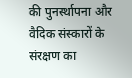की पुनर्स्थापना और वैदिक संस्कारों के संरक्षण का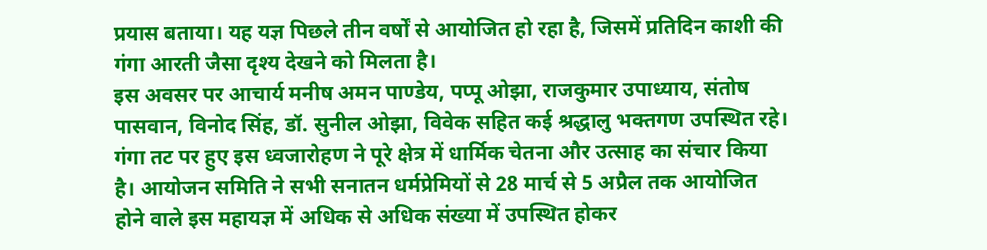प्रयास बताया। यह यज्ञ पिछले तीन वर्षों से आयोजित हो रहा है, जिसमें प्रतिदिन काशी की गंगा आरती जैसा दृश्य देखने को मिलता है।
इस अवसर पर आचार्य मनीष अमन पाण्डेय, पप्पू ओझा, राजकुमार उपाध्याय, संतोष पासवान, विनोद सिंह, डॉ. सुनील ओझा, विवेक सहित कई श्रद्धालु भक्तगण उपस्थित रहे। गंगा तट पर हुए इस ध्वजारोहण ने पूरे क्षेत्र में धार्मिक चेतना और उत्साह का संचार किया है। आयोजन समिति ने सभी सनातन धर्मप्रेमियों से 28 मार्च से 5 अप्रैल तक आयोजित होने वाले इस महायज्ञ में अधिक से अधिक संख्या में उपस्थित होकर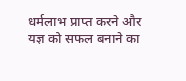धर्मलाभ प्राप्त करने और यज्ञ को सफल बनाने का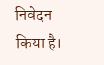निवेदन किया है।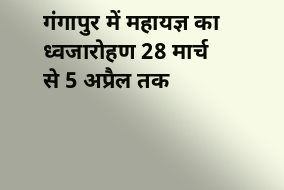गंगापुर में महायज्ञ का ध्वजारोहण 28 मार्च से 5 अप्रैल तक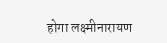होगा लक्ष्मीनारायण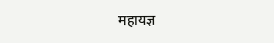महायज्ञ